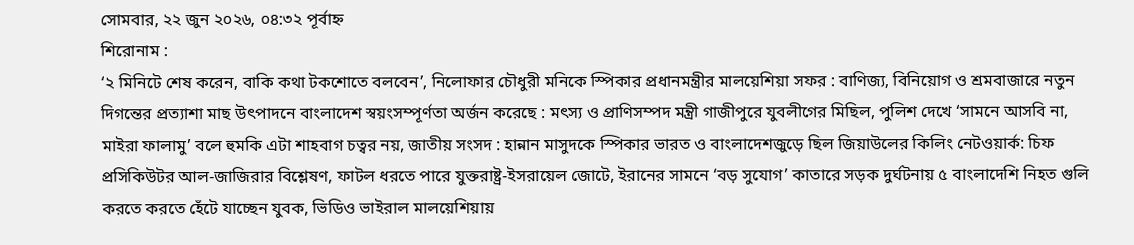সোমবার, ২২ জুন ২০২৬, ০৪:৩২ পূর্বাহ্ন
শিরোনাম :
‘২ মিনিটে শেষ করেন, বাকি কথা টকশোতে বলবেন’, নিলোফার চৌধুরী মনিকে স্পিকার প্রধানমন্ত্রীর মালয়েশিয়া সফর : বাণিজ্য, বিনিয়োগ ও শ্রমবাজারে নতুন দিগন্তের প্রত্যাশা মাছ উৎপাদনে বাংলাদেশ স্বয়ংসম্পূর্ণতা অর্জন করেছে : মৎস্য ও প্রাণিসম্পদ মন্ত্রী গাজীপুরে যুবলীগের মিছিল, পুলিশ দেখে ‘সামনে আসবি না, মাইরা ফালামু’ বলে হুমকি এটা শাহবাগ চত্বর নয়, জাতীয় সংসদ : হান্নান মাসুদকে স্পিকার ভারত ও বাংলাদেশজুড়ে ছিল জিয়াউলের কিলিং নেটওয়ার্ক: চিফ প্রসিকিউটর আল-জাজিরার বিশ্লেষণ, ফাটল ধরতে পারে যুক্তরাষ্ট্র-ইসরায়েল জোটে, ইরানের সামনে ‘বড় সুযোগ’ কাতারে সড়ক দুর্ঘটনায় ৫ বাংলাদেশি নিহত গুলি করতে করতে হেঁটে যাচ্ছেন যুবক, ভিডিও ভাইরাল মালয়েশিয়ায়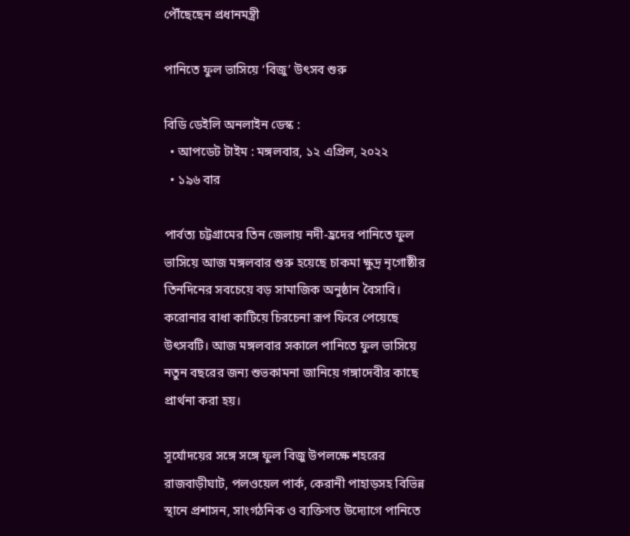পৌঁছেছেন প্রধানমন্ত্রী

পানিতে ফুল ভাসিয়ে ‘বিজু’ উৎসব শুরু

বিডি ডেইলি অনলাইন ডেস্ক :
  • আপডেট টাইম : মঙ্গলবার, ১২ এপ্রিল, ২০২২
  • ১৯৬ বার

পার্বত্য চট্টগ্রামের তিন জেলায় নদী-হ্রদের পানিতে ফুল ভাসিয়ে আজ মঙ্গলবার শুরু হয়েছে চাকমা ক্ষুদ্র নৃগোষ্ঠীর তিনদিনের সবচেয়ে বড় সামাজিক অনুষ্ঠান বৈসাবি। করোনার বাধা কাটিয়ে চিরচেনা রূপ ফিরে পেয়েছে উৎসবটি। আজ মঙ্গলবার সকালে পানিতে ফুল ভাসিয়ে নতুন বছরের জন্য শুভকামনা জানিয়ে গঙ্গাদেবীর কাছে প্রার্থনা করা হয়।

সূর্যোদয়ের সঙ্গে সঙ্গে ফুল বিজু উপলক্ষে শহরের রাজবাড়ীঘাট, পলওয়েল পার্ক, কেরানী পাহাড়সহ বিভিন্ন স্থানে প্রশাসন, সাংগঠনিক ও ব্যক্তিগত উদ্যোগে পানিতে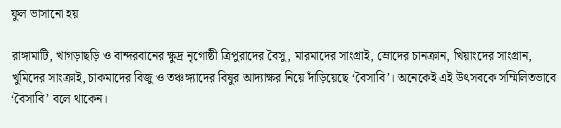ফুল ভাসানো হয়

রাঙ্গামাটি, খাগড়াছড়ি ও বান্দরবানের ক্ষুদ্র নৃগোষ্ঠী ত্রিপুরাদের বৈসু, মারমাদের সাংগ্রাই, ম্রোদের চানক্রান, খিয়াংদের সাংগ্রান, খুমিদের সাংক্রাই, চাকমাদের বিজু ও তঞ্চঙ্গ্যাদের বিষুর আদ্যাক্ষর নিয়ে দাঁড়িয়েছে ‘বৈসাবি’। অনেকেই এই উৎসবকে সম্মিলিতভাবে ‘বৈসাবি’ বলে থাকেন।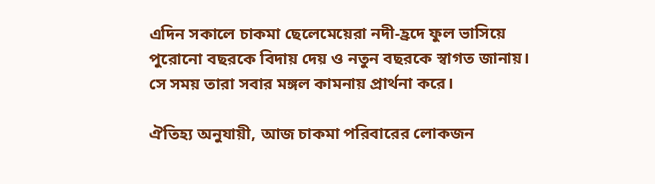এদিন সকালে চাকমা ছেলেমেয়েরা নদী-হ্রদে ফুল ভাসিয়ে পুরোনো বছরকে বিদায় দেয় ও নতুন বছরকে স্বাগত জানায়। সে সময় তারা সবার মঙ্গল কামনায় প্রার্থনা করে।

ঐতিহ্য অনুযায়ী, আজ চাকমা পরিবারের লোকজন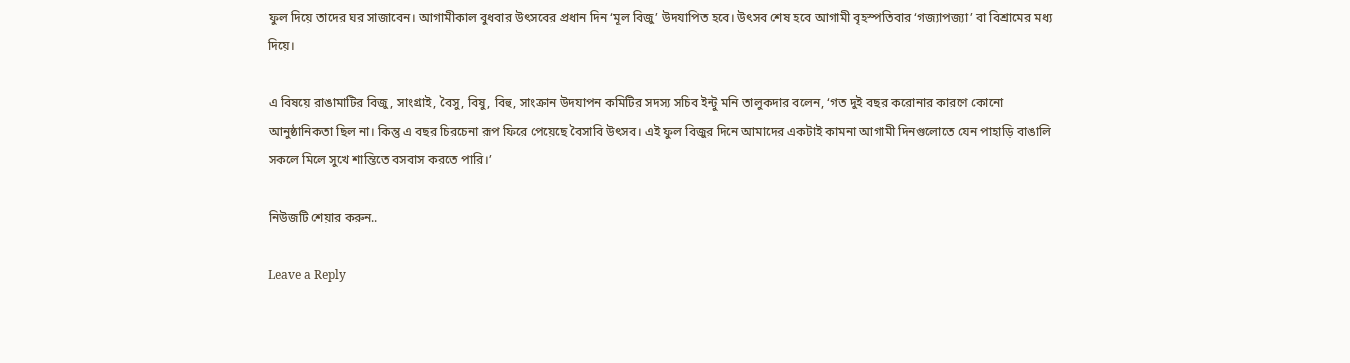ফুল দিয়ে তাদের ঘর সাজাবেন। আগামীকাল বুধবার উৎসবের প্রধান দিন ‘মূল বিজু’ উদযাপিত হবে। উৎসব শেষ হবে আগামী বৃহস্পতিবার ‘গজ্যাপজ্যা’ বা বিশ্রামের মধ্য দিয়ে।

এ বিষয়ে রাঙামাটির বিজু, সাংগ্রাই, বৈসু, বিষু, বিহু, সাংক্রান উদযাপন কমিটির সদস্য সচিব ইন্টু মনি তালুকদার বলেন, ‘গত দুই বছর করোনার কারণে কোনো আনুষ্ঠানিকতা ছিল না। কিন্তু এ বছর চিরচেনা রূপ ফিরে পেয়েছে বৈসাবি উৎসব। এই ফুল বিজুর দিনে আমাদের একটাই কামনা আগামী দিনগুলোতে যেন পাহাড়ি বাঙালি সকলে মিলে সুখে শান্তিতে বসবাস করতে পারি।’

নিউজটি শেয়ার করুন..

Leave a Reply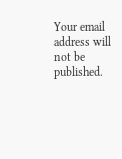Your email address will not be published.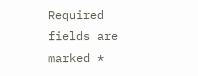Required fields are marked *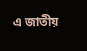এ জাতীয়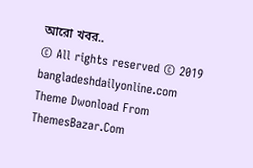আরো খবর..
© All rights reserved © 2019 bangladeshdailyonline.com
Theme Dwonload From ThemesBazar.Com